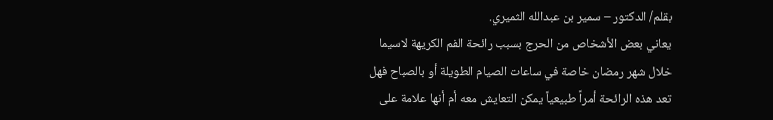بقلم/ الدكتور – سمير بن عبدالله الثميري.
يعاني بعض الأشخاص من الحرج بسبب رائحة الفم الكريهة لاسيما خلال شهر رمضان خاصة في ساعات الصيام الطويلة أو بالصباح فهل تعد هذه الرائحة أمراً طبيعياً يمكن التعايش معه أم أنها علامة على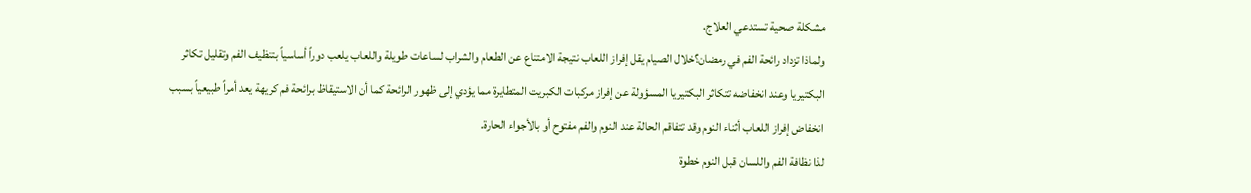مشكلة صحية تستدعي العلاج.
ولماذا تزداد رائحة الفم في رمضان؟خلال الصيام يقل إفراز اللعاب نتيجة الامتناع عن الطعام والشراب لساعات طويلة واللعاب يلعب دوراً أساسياً بتنظيف الفم وتقليل تكاثر البكتيريا وعند انخفاضه تتكاثر البكتيريا المسؤولة عن إفراز مركبات الكبريت المتطايرة مما يؤدي إلى ظهور الرائحة كما أن الاستيقاظ برائحة فم كريهة يعد أمراً طبيعياً بسبب انخفاض إفراز اللعاب أثناء النوم وقد تتفاقم الحالة عند النوم والفم مفتوح أو بالأجواء الحارة.
لذا نظافة الفم واللسان قبل النوم خطوة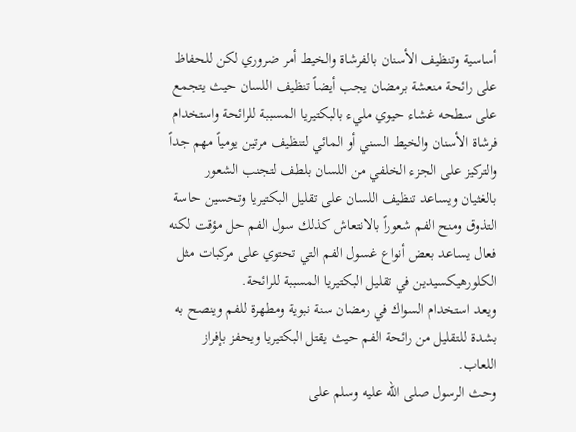أساسية وتنظيف الأسنان بالفرشاة والخيط أمر ضروري لكن للحفاظ على رائحة منعشة برمضان يجب أيضاً تنظيف اللسان حيث يتجمع على سطحه غشاء حيوي مليء بالبكتيريا المسببة للرائحة واستخدام فرشاة الأسنان والخيط السني أو المائي لتنظيف مرتين يومياً مهم جداً والتركيز على الجزء الخلفي من اللسان بلطف لتجنب الشعور بالغثيان ويساعد تنظيف اللسان على تقليل البكتيريا وتحسين حاسة التذوق ومنح الفم شعوراً بالانتعاش كذلك سول الفم حل مؤقت لكنه فعال يساعد بعض أنواع غسول الفم التي تحتوي على مركبات مثل الكلورهيكسيدين في تقليل البكتيريا المسببة للرائحة.
ويعد استخدام السواك في رمضان سنة نبوية ومطهرة للفم وينصح به بشدة للتقليل من رائحة الفم حيث يقتل البكتيريا ويحفز بإفراز اللعاب.
وحث الرسول صلى الله عليه وسلم على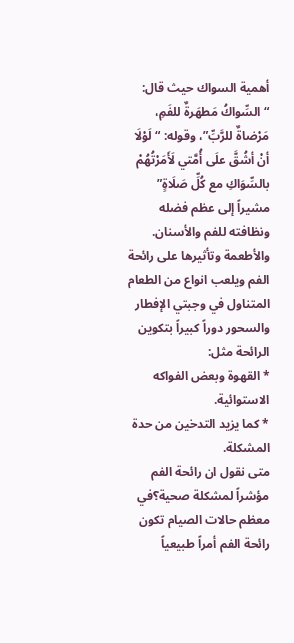أهمية السواك حيث قال: “السِّواكُ مَطهَرةٌ للفَمِ، مَرْضاةٌ للرَّبِّ”، وقوله: “لَوْلَا أنْ أشُقَّ علَى أُمَّتي لَأَمَرْتُهُمْ بالسِّوَاكِ مع كُلِّ صَلَاةٍ” مشيراً إلى عظم فضله ونظافته للفم والأسنان.
والأطعمة وتأثيرها على رائحة الفم ويلعب انواع من الطعام المتناول في وجبتي الإفطار والسحور دوراً كبيراً بتكوين الرائحة مثل:
* القهوة وبعض الفواكه الاستوائية.
* كما يزيد التدخين من حدة المشكلة.
متى نقول ان رائحة الفم مؤشراً لمشكلة صحية؟في معظم حالات الصيام تكون رائحة الفم أمراً طبيعياً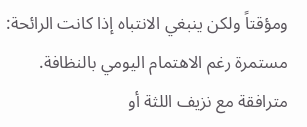ومؤقتاً ولكن ينبغي الانتباه إذا كانت الرائحة:
مستمرة رغم الاهتمام اليومي بالنظافة.
مترافقة مع نزيف اللثة أو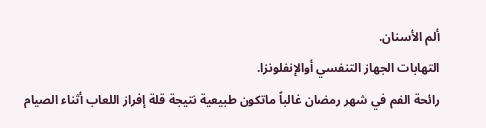ألم الأسنان.
التهابات الجهاز التنفسي أوالإنفلونزا.
رائحة الفم في شهر رمضان غالباً ماتكون طبيعية نتيجة قلة إفراز اللعاب أثناء الصيام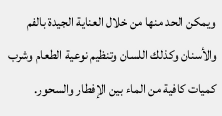ويمكن الحد منها من خلال العناية الجيدة بالفم والأسنان وكذلك اللسان وتنظيم نوعية الطعام وشرب كميات كافية من الماء بين الإفطار والسحور.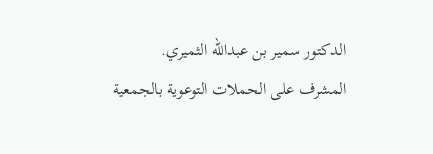الدكتور سمير بن عبدالله الثميري.
المشرف على الحملات التوعوية بالجمعية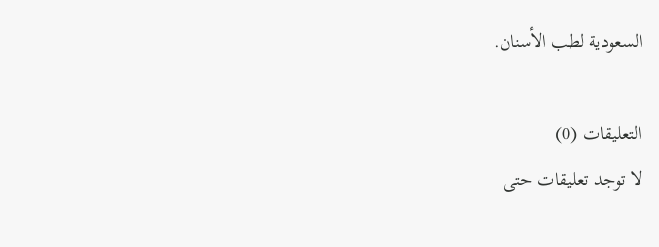السعودية لطب الأسنان.

التعليقات (0)
لا توجد تعليقات حتى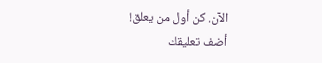الآن. كن أول من يعلق!
أضف تعليقك